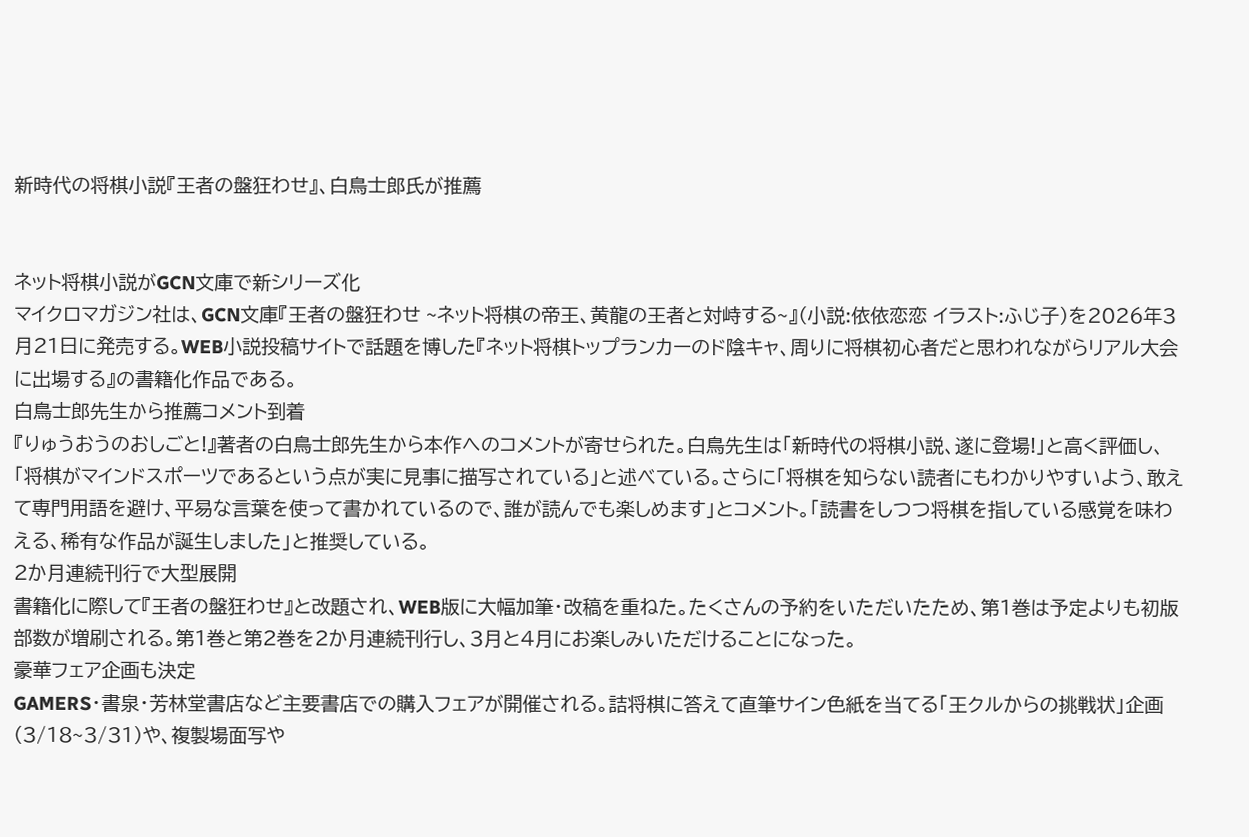新時代の将棋小説『王者の盤狂わせ』、白鳥士郎氏が推薦


ネット将棋小説がGCN文庫で新シリーズ化
マイクロマガジン社は、GCN文庫『王者の盤狂わせ ~ネット将棋の帝王、黄龍の王者と対峙する~』(小説:依依恋恋 イラスト:ふじ子)を2026年3月21日に発売する。WEB小説投稿サイトで話題を博した『ネット将棋トップランカーのド陰キャ、周りに将棋初心者だと思われながらリアル大会に出場する』の書籍化作品である。
白鳥士郎先生から推薦コメント到着
『りゅうおうのおしごと!』著者の白鳥士郎先生から本作へのコメントが寄せられた。白鳥先生は「新時代の将棋小説、遂に登場!」と高く評価し、「将棋がマインドスポーツであるという点が実に見事に描写されている」と述べている。さらに「将棋を知らない読者にもわかりやすいよう、敢えて専門用語を避け、平易な言葉を使って書かれているので、誰が読んでも楽しめます」とコメント。「読書をしつつ将棋を指している感覚を味わえる、稀有な作品が誕生しました」と推奨している。
2か月連続刊行で大型展開
書籍化に際して『王者の盤狂わせ』と改題され、WEB版に大幅加筆・改稿を重ねた。たくさんの予約をいただいたため、第1巻は予定よりも初版部数が増刷される。第1巻と第2巻を2か月連続刊行し、3月と4月にお楽しみいただけることになった。
豪華フェア企画も決定
GAMERS・書泉・芳林堂書店など主要書店での購入フェアが開催される。詰将棋に答えて直筆サイン色紙を当てる「王クルからの挑戦状」企画(3/18~3/31)や、複製場面写や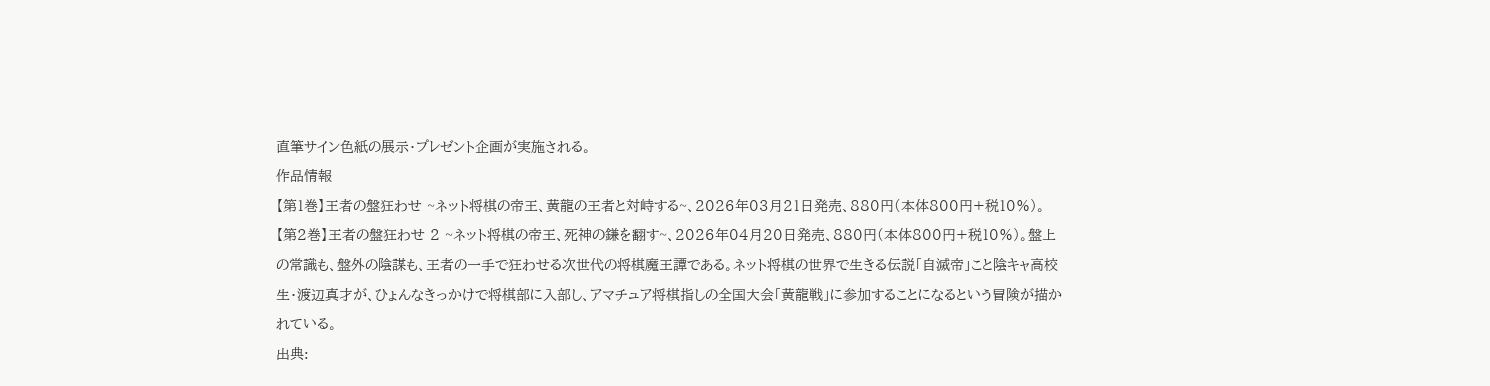直筆サイン色紙の展示・プレゼント企画が実施される。
作品情報
【第1巻】王者の盤狂わせ ~ネット将棋の帝王、黄龍の王者と対峙する~、2026年03月21日発売、880円(本体800円+税10%)。【第2巻】王者の盤狂わせ 2 ~ネット将棋の帝王、死神の鎌を翻す~、2026年04月20日発売、880円(本体800円+税10%)。盤上の常識も、盤外の陰謀も、王者の一手で狂わせる次世代の将棋魔王譚である。ネット将棋の世界で生きる伝説「自滅帝」こと陰キャ高校生・渡辺真才が、ひょんなきっかけで将棋部に入部し、アマチュア将棋指しの全国大会「黄龍戦」に参加することになるという冒険が描かれている。
出典: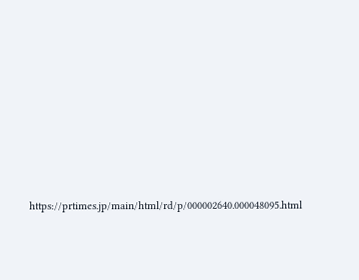https://prtimes.jp/main/html/rd/p/000002640.000048095.html